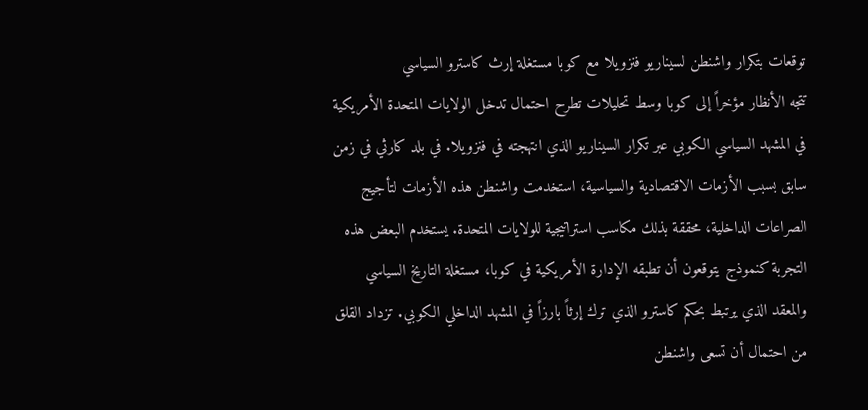توقعات بتكرار واشنطن لسيناريو فنزويلا مع كوبا مستغلة إرث كاسترو السياسي
تتجه الأنظار مؤخراً إلى كوبا وسط تحليلات تطرح احتمال تدخل الولايات المتحدة الأمريكية في المشهد السياسي الكوبي عبر تكرار السيناريو الذي انتهجته في فنزويلا. في بلد كارثي في زمن سابق بسبب الأزمات الاقتصادية والسياسية، استخدمت واشنطن هذه الأزمات لتأجيج الصراعات الداخلية، محققة بذلك مكاسب استراتيجية للولايات المتحدة. يستخدم البعض هذه التجربة كنموذج يتوقعون أن تطبقه الإدارة الأمريكية في كوبا، مستغلة التاريخ السياسي والمعقد الذي يرتبط بحكم كاسترو الذي ترك إرثاً بارزاً في المشهد الداخلي الكوبي. تزداد القلق من احتمال أن تسعى واشنطن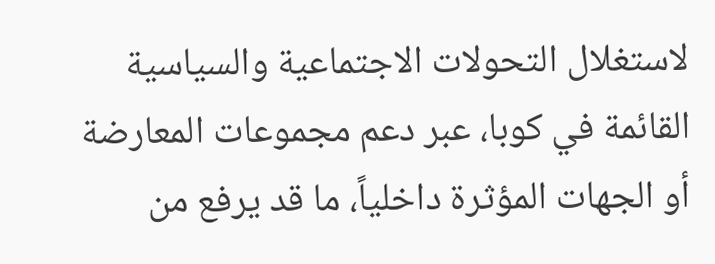لاستغلال التحولات الاجتماعية والسياسية القائمة في كوبا، عبر دعم مجموعات المعارضة أو الجهات المؤثرة داخلياً، ما قد يرفع من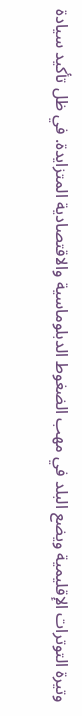وتيرة التوترات الإقليمية ويضع البلد في مهب الضغوط الدبلوماسية والاقتصادية المتزايدة. في ظل تأكيد سيادة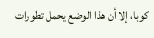كوبا، إلا أن هذا الوضع يحمل تطورات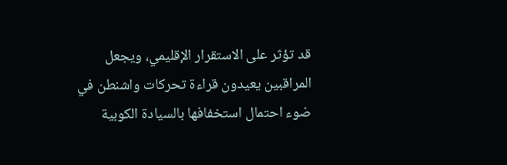قد تؤثر على الاستقرار الإقليمي، ويجعل المراقبين يعيدون قراءة تحركات واشنطن في ضوء احتمال استخفافها بالسيادة الكوبية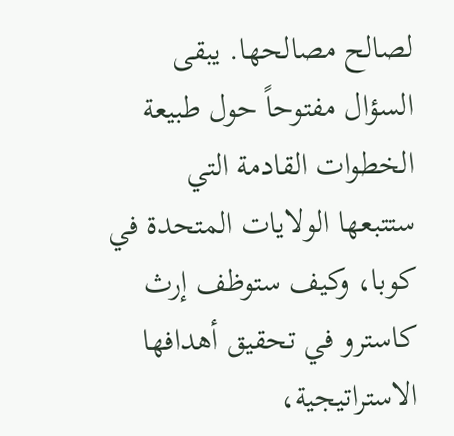لصالح مصالحها. يبقى السؤال مفتوحاً حول طبيعة الخطوات القادمة التي ستتبعها الولايات المتحدة في كوبا، وكيف ستوظف إرث كاسترو في تحقيق أهدافها الاستراتيجية،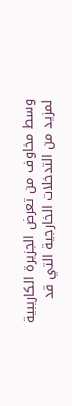وسط مخاوف من تعرض الجزيرة الكاريبية لمزيد من التدخلات الخارجية التي قد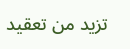تزيد من تعقيد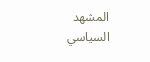المشهد السياسي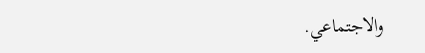والاجتماعي.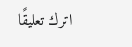اترك تعليقًا